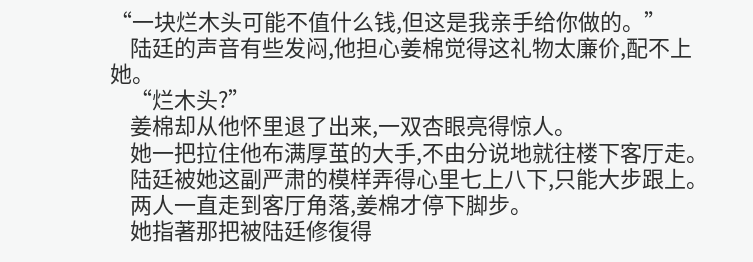“一块烂木头可能不值什么钱,但这是我亲手给你做的。”
    陆廷的声音有些发闷,他担心姜棉觉得这礼物太廉价,配不上她。
    “烂木头?”
    姜棉却从他怀里退了出来,一双杏眼亮得惊人。
    她一把拉住他布满厚茧的大手,不由分说地就往楼下客厅走。
    陆廷被她这副严肃的模样弄得心里七上八下,只能大步跟上。
    两人一直走到客厅角落,姜棉才停下脚步。
    她指著那把被陆廷修復得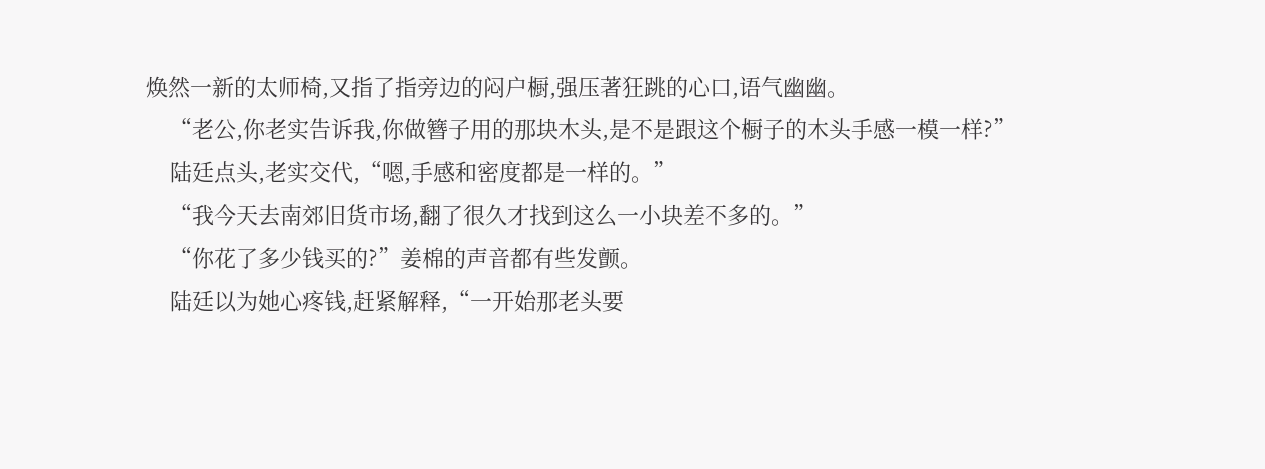焕然一新的太师椅,又指了指旁边的闷户橱,强压著狂跳的心口,语气幽幽。
    “老公,你老实告诉我,你做簪子用的那块木头,是不是跟这个橱子的木头手感一模一样?”
    陆廷点头,老实交代,“嗯,手感和密度都是一样的。”
    “我今天去南郊旧货市场,翻了很久才找到这么一小块差不多的。”
    “你花了多少钱买的?”姜棉的声音都有些发颤。
    陆廷以为她心疼钱,赶紧解释,“一开始那老头要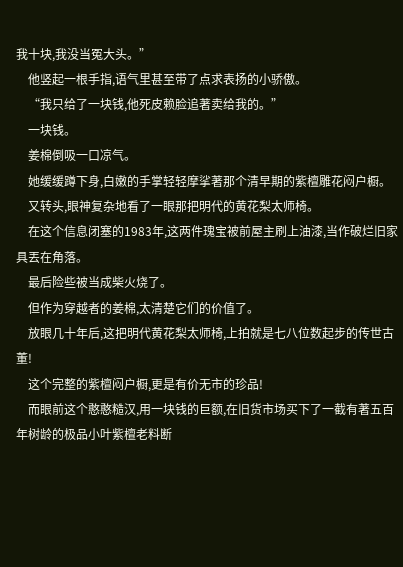我十块,我没当冤大头。”
    他竖起一根手指,语气里甚至带了点求表扬的小骄傲。
    “我只给了一块钱,他死皮赖脸追著卖给我的。”
    一块钱。
    姜棉倒吸一口凉气。
    她缓缓蹲下身,白嫩的手掌轻轻摩挲著那个清早期的紫檀雕花闷户橱。
    又转头,眼神复杂地看了一眼那把明代的黄花梨太师椅。
    在这个信息闭塞的1983年,这两件瑰宝被前屋主刷上油漆,当作破烂旧家具丟在角落。
    最后险些被当成柴火烧了。
    但作为穿越者的姜棉,太清楚它们的价值了。
    放眼几十年后,这把明代黄花梨太师椅,上拍就是七八位数起步的传世古董!
    这个完整的紫檀闷户橱,更是有价无市的珍品!
    而眼前这个憨憨糙汉,用一块钱的巨额,在旧货市场买下了一截有著五百年树龄的极品小叶紫檀老料断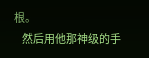根。
    然后用他那神级的手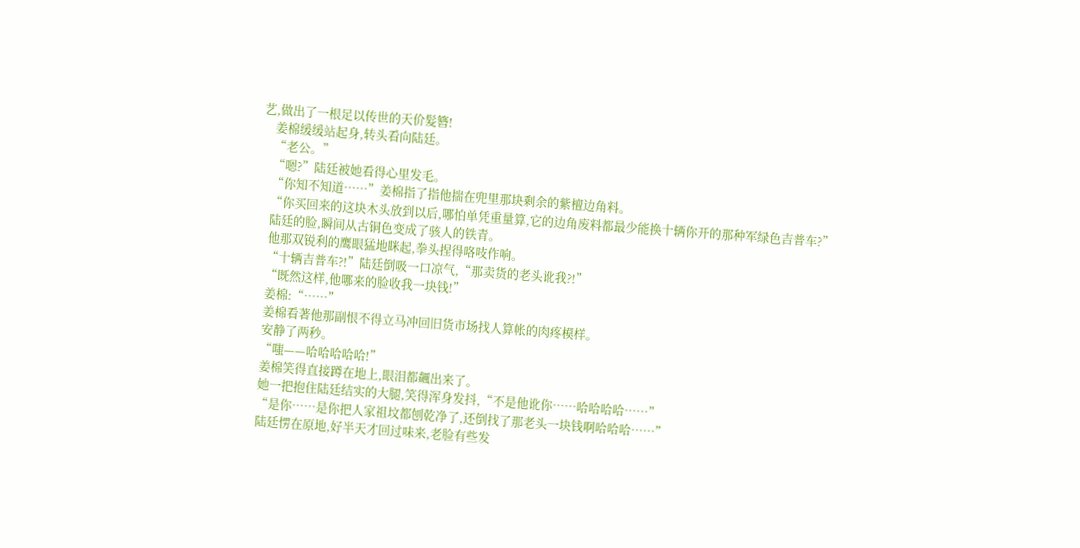艺,做出了一根足以传世的天价髮簪!
    姜棉缓缓站起身,转头看向陆廷。
    “老公。”
    “嗯?”陆廷被她看得心里发毛。
    “你知不知道……”姜棉指了指他揣在兜里那块剩余的紫檀边角料。
    “你买回来的这块木头放到以后,哪怕单凭重量算,它的边角废料都最少能换十辆你开的那种军绿色吉普车?”
    陆廷的脸,瞬间从古铜色变成了骇人的铁青。
    他那双锐利的鹰眼猛地眯起,拳头捏得咯吱作响。
    “十辆吉普车?!”陆廷倒吸一口凉气,“那卖货的老头讹我?!”
    “既然这样,他哪来的脸收我一块钱!”
    姜棉:“……”
    姜棉看著他那副恨不得立马冲回旧货市场找人算帐的肉疼模样。
    安静了两秒。
    “嗤——哈哈哈哈哈!”
    姜棉笑得直接蹲在地上,眼泪都飆出来了。
    她一把抱住陆廷结实的大腿,笑得浑身发抖,“不是他讹你……哈哈哈哈……”
    “是你……是你把人家祖坟都刨乾净了,还倒找了那老头一块钱啊哈哈哈……”
    陆廷愣在原地,好半天才回过味来,老脸有些发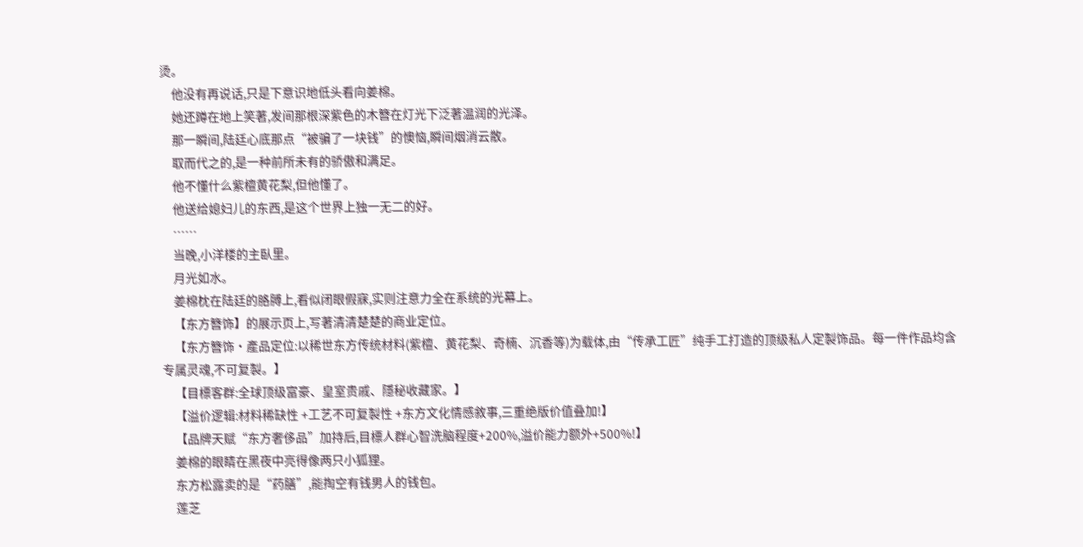烫。
    他没有再说话,只是下意识地低头看向姜棉。
    她还蹲在地上笑著,发间那根深紫色的木簪在灯光下泛著温润的光泽。
    那一瞬间,陆廷心底那点“被骗了一块钱”的懊恼,瞬间烟消云散。
    取而代之的,是一种前所未有的骄傲和满足。
    他不懂什么紫檀黄花梨,但他懂了。
    他送给媳妇儿的东西,是这个世界上独一无二的好。
    ……
    当晚,小洋楼的主臥里。
    月光如水。
    姜棉枕在陆廷的胳膊上,看似闭眼假寐,实则注意力全在系统的光幕上。
    【东方簪饰】的展示页上,写著清清楚楚的商业定位。
    【东方簪饰·產品定位:以稀世东方传统材料(紫檀、黄花梨、奇楠、沉香等)为载体,由“传承工匠”纯手工打造的顶级私人定製饰品。每一件作品均含专属灵魂,不可复製。】
    【目標客群:全球顶级富豪、皇室贵戚、隱秘收藏家。】
    【溢价逻辑:材料稀缺性 +工艺不可复製性 +东方文化情感敘事,三重绝版价值叠加!】
    【品牌天赋“东方奢侈品”加持后,目標人群心智洗脑程度+200%,溢价能力额外+500%!】
    姜棉的眼睛在黑夜中亮得像两只小狐狸。
    东方松露卖的是“药膳”,能掏空有钱男人的钱包。
    莲芝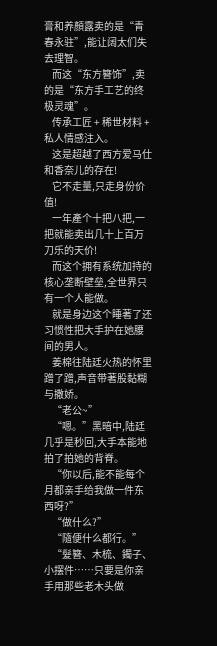膏和养顏露卖的是“青春永驻”,能让阔太们失去理智。
    而这“东方簪饰”,卖的是“东方手工艺的终极灵魂”。
    传承工匠 + 稀世材料 + 私人情感注入。
    这是超越了西方爱马仕和香奈儿的存在!
    它不走量,只走身份价值!
    一年產个十把八把,一把就能卖出几十上百万刀乐的天价!
    而这个拥有系统加持的核心垄断壁垒,全世界只有一个人能做。
    就是身边这个睡著了还习惯性把大手护在她腰间的男人。
    姜棉往陆廷火热的怀里蹭了蹭,声音带著股黏糊与撒娇。
    “老公~”
    “嗯。”黑暗中,陆廷几乎是秒回,大手本能地拍了拍她的背脊。
    “你以后,能不能每个月都亲手给我做一件东西呀?”
    “做什么?”
    “隨便什么都行。”
    “髮簪、木梳、鐲子、小摆件……只要是你亲手用那些老木头做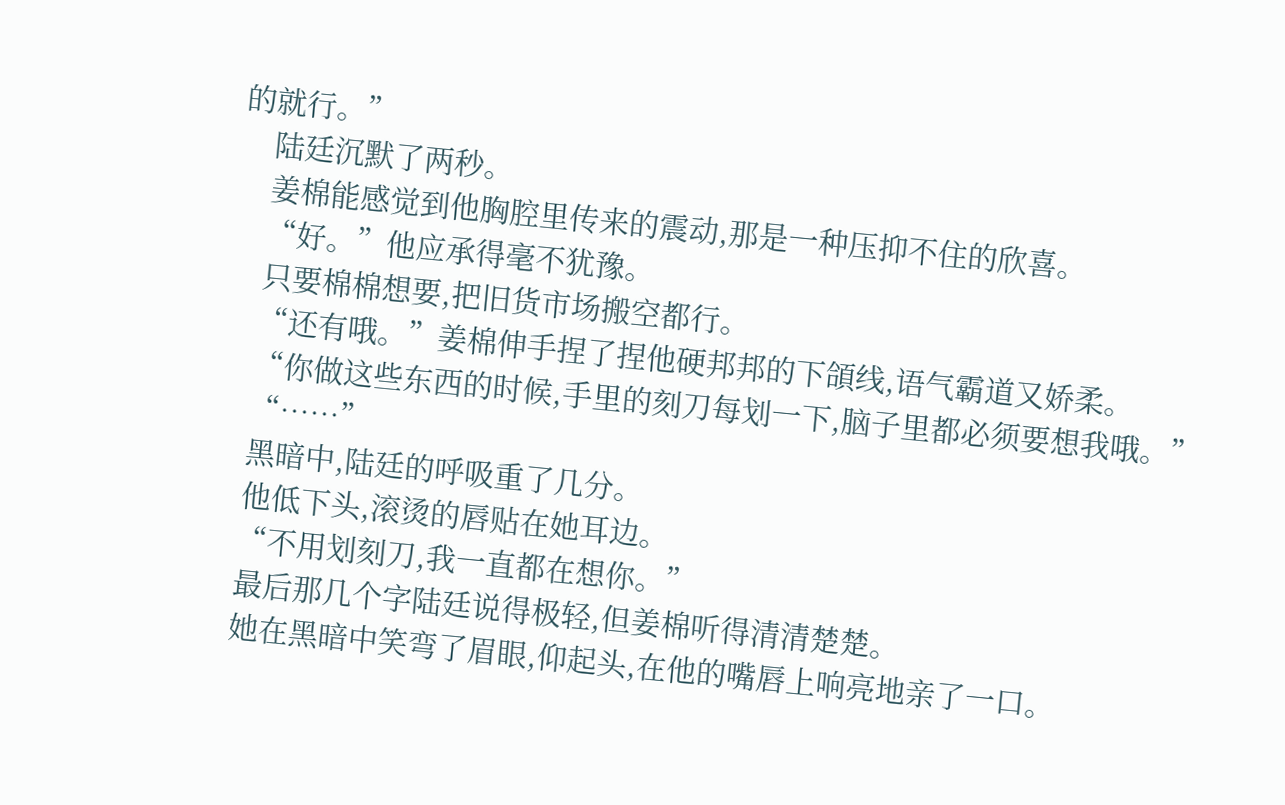的就行。”
    陆廷沉默了两秒。
    姜棉能感觉到他胸腔里传来的震动,那是一种压抑不住的欣喜。
    “好。”他应承得毫不犹豫。
    只要棉棉想要,把旧货市场搬空都行。
    “还有哦。”姜棉伸手捏了捏他硬邦邦的下頜线,语气霸道又娇柔。
    “你做这些东西的时候,手里的刻刀每划一下,脑子里都必须要想我哦。”
    “……”
    黑暗中,陆廷的呼吸重了几分。
    他低下头,滚烫的唇贴在她耳边。
    “不用划刻刀,我一直都在想你。”
    最后那几个字陆廷说得极轻,但姜棉听得清清楚楚。
    她在黑暗中笑弯了眉眼,仰起头,在他的嘴唇上响亮地亲了一口。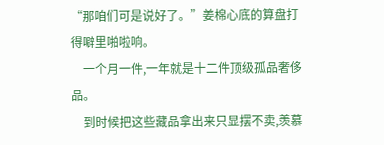“那咱们可是说好了。”姜棉心底的算盘打得噼里啪啦响。
    一个月一件,一年就是十二件顶级孤品奢侈品。
    到时候把这些藏品拿出来只显摆不卖,羡慕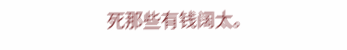死那些有钱阔太。